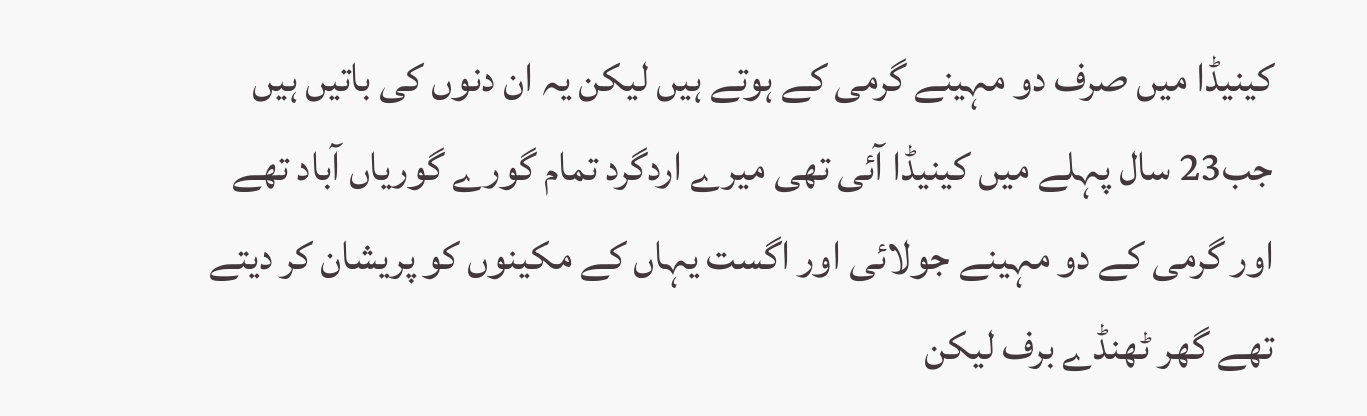کینیڈا میں صرف دو مہینے گرمی کے ہوتے ہیں لیکن یہ ان دنوں کی باتیں ہیں جب23 سال پہلے میں کینیڈا آئی تھی میرے اردگرد تمام گورے گوریاں آباد تھے اور گرمی کے دو مہینے جولائی اور اگست یہاں کے مکینوں کو پریشان کر دیتے تھے گھر ٹھنڈے برف لیکن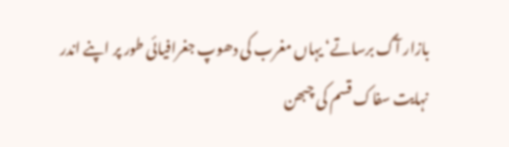بازار آگ برساتے‘ یہاں مغرب کی دھوپ جغرافیائی طور پر اپنے اندر نہایت سفاک قسم کی چبھن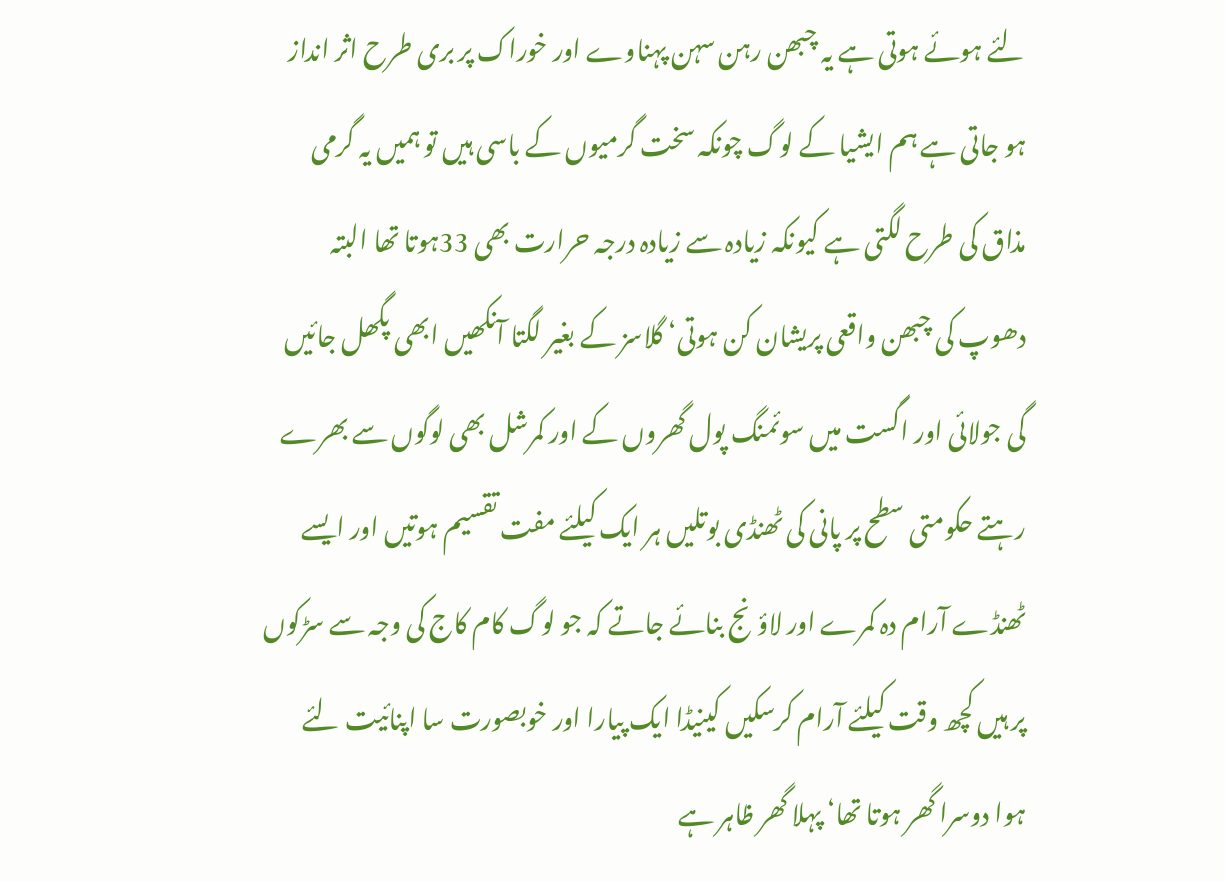لئے ہوئے ہوتی ہے یہ چبھن رہن سہن پہناوے اور خوراک پر بری طرح اثر انداز ہو جاتی ہے ہم ایشیا کے لوگ چونکہ سخت گرمیوں کے باسی ہیں تو ہمیں یہ گرمی مذاق کی طرح لگتی ہے کیونکہ زیادہ سے زیادہ درجہ حرارت بھی 33ہوتا تھا البتہ دھوپ کی چبھن واقعی پریشان کن ہوتی‘ گلاسز کے بغیر لگتا آنکھیں ابھی پگھل جائیں گی جولائی اور اگست میں سوئمنگ پول گھروں کے اور کمرشل بھی لوگوں سے بھرے رہتے حکومتی سطح پر پانی کی ٹھنڈی بوتلیں ہر ایک کیلئے مفت تقسیم ہوتیں اور ایسے ٹھنڈے آرام دہ کمرے اور لاؤنج بنائے جاتے کہ جو لوگ کام کاج کی وجہ سے سڑکوں پر ہیں کچھ وقت کیلئے آرام کرسکیں کینیڈا ایک پیارا اور خوبصورت سا اپنائیت لئے ہوا دوسرا گھر ہوتا تھا‘ پہلا گھر ظاہر ہے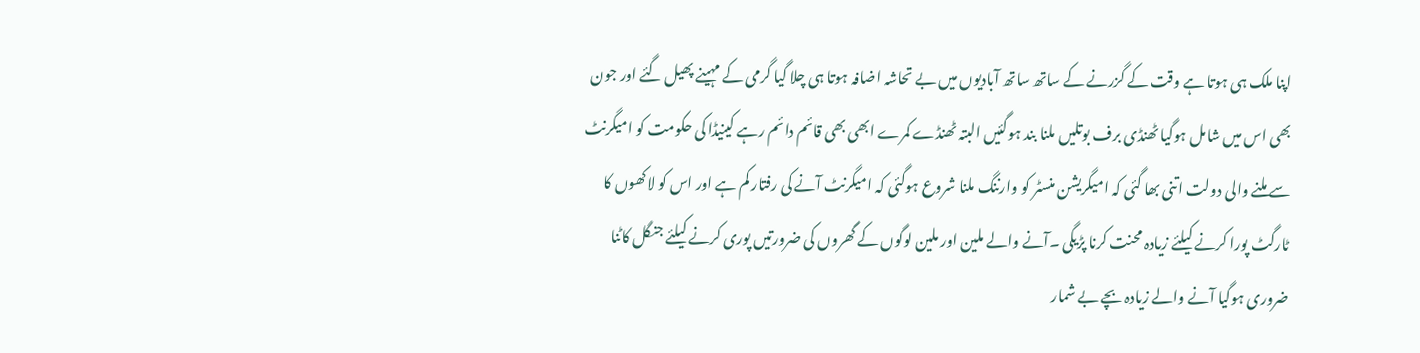اپنا ملک ہی ہوتا ہے وقت کے گزرنے کے ساتھ ساتھ آبادیوں میں بے تحاشہ اضافہ ہوتا ہی چلا گیا گرمی کے مہینے پھیل گئے اور جون بھی اس میں شامل ہوگیا ٹھنڈی برف بوتلیں ملنا بند ہوگئیں البتہ ٹھنڈے کمرے ابھی بھی قائم دائم رہے کینیڈا کی حکومت کو امیگرنٹ سے ملنے والی دولت اتنی بھا گئی کہ امیگریشن منسٹر کو وارننگ ملنا شروع ہوگئی کہ امیگرنٹ آنے کی رفتار کم ہے اور اس کو لاکھوں کا ٹارگٹ پورا کرنے کیلئے زیادہ محنت کرنا پڑیگی ۔آنے والے ملین اور ملین لوگوں کے گھروں کی ضرورتیں پوری کرنے کیلئے جنگل کاٹنا ضروری ہوگیا آنے والے زیادہ بچے بے شمار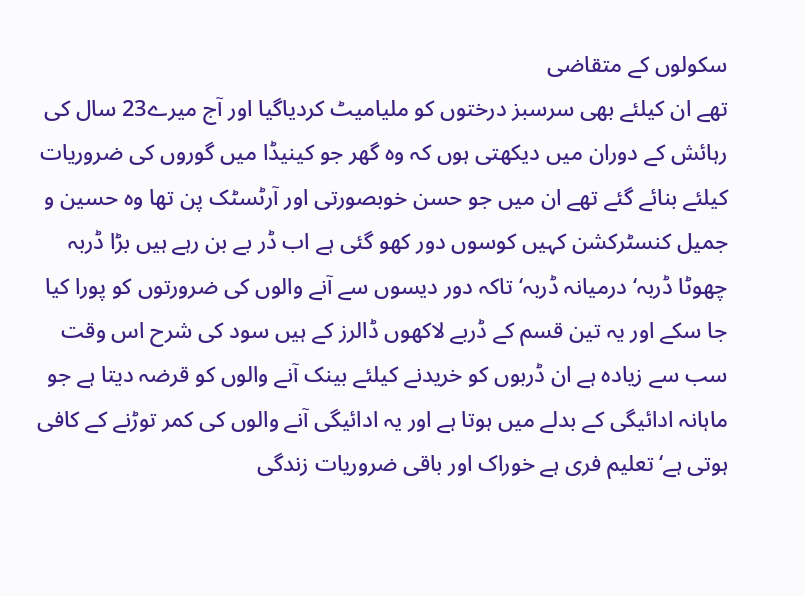سکولوں کے متقاضی
تھے ان کیلئے بھی سرسبز درختوں کو ملیامیٹ کردیاگیا اور آج میرے23 سال کی رہائش کے دوران میں دیکھتی ہوں کہ وہ گھر جو کینیڈا میں گوروں کی ضروریات کیلئے بنائے گئے تھے ان میں جو حسن خوبصورتی اور آرٹسٹک پن تھا وہ حسین و جمیل کنسٹرکشن کہیں کوسوں دور کھو گئی ہے اب ڈر بے بن رہے ہیں بڑا ڈربہ چھوٹا ڈربہ‘ درمیانہ ڈربہ‘ تاکہ دور دیسوں سے آنے والوں کی ضرورتوں کو پورا کیا جا سکے اور یہ تین قسم کے ڈربے لاکھوں ڈالرز کے ہیں سود کی شرح اس وقت سب سے زیادہ ہے ان ڈربوں کو خریدنے کیلئے بینک آنے والوں کو قرضہ دیتا ہے جو ماہانہ ادائیگی کے بدلے میں ہوتا ہے اور یہ ادائیگی آنے والوں کی کمر توڑنے کے کافی ہوتی ہے‘ تعلیم فری ہے خوراک اور باقی ضروریات زندگی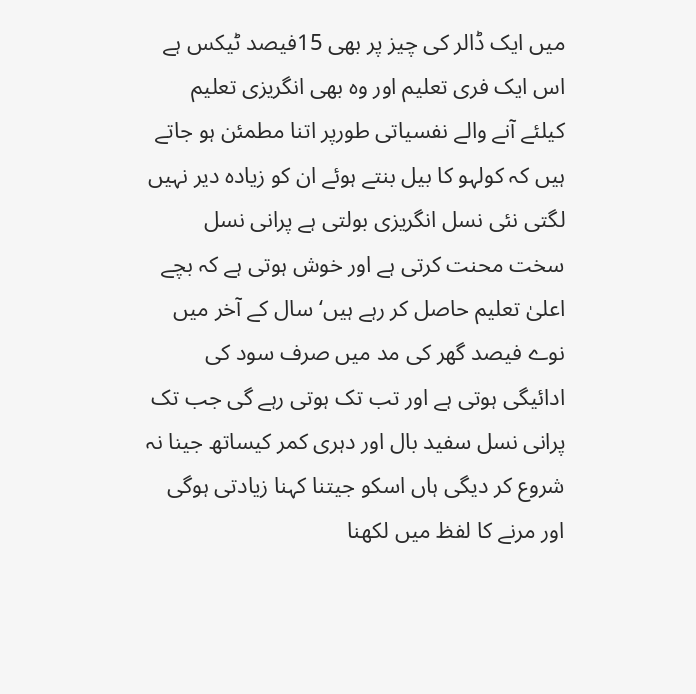میں ایک ڈالر کی چیز پر بھی 15فیصد ٹیکس ہے اس ایک فری تعلیم اور وہ بھی انگریزی تعلیم کیلئے آنے والے نفسیاتی طورپر اتنا مطمئن ہو جاتے ہیں کہ کولہو کا بیل بنتے ہوئے ان کو زیادہ دیر نہیں لگتی نئی نسل انگریزی بولتی ہے پرانی نسل سخت محنت کرتی ہے اور خوش ہوتی ہے کہ بچے اعلیٰ تعلیم حاصل کر رہے ہیں‘ سال کے آخر میں نوے فیصد گھر کی مد میں صرف سود کی ادائیگی ہوتی ہے اور تب تک ہوتی رہے گی جب تک پرانی نسل سفید بال اور دہری کمر کیساتھ جینا نہ شروع کر دیگی ہاں اسکو جیتنا کہنا زیادتی ہوگی اور مرنے کا لفظ میں لکھنا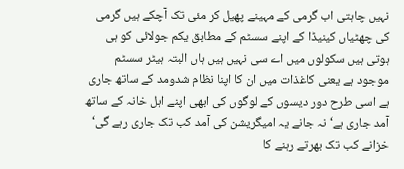نہیں چاہتی اب گرمی کے مہینے پھیل کر مئی تک آچکے ہیں گرمی کی چھٹیاں کینیڈا کے اپنے سسٹم کے مطابق یکم جولائی کو ہی ہوتی ہیں سکولوں میں اے سی نہیں ہیں ہاں البتہ ہیٹر سسٹم موجود ہے یعنی کاغذات میں ان کا اپنا نظام شدومد کے ساتھ جاری ہے اسی طرح دور دیسوں کے لوگوں کی ابھی اپنے اہل خانہ کے ساتھ آمد جاری ہے‘ نہ جانے یہ امیگریشن کی آمد کب تک جاری رہے گی‘ خزانے کب تک بھرتے رہنے کا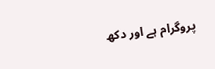پروگرام ہے اور دکھ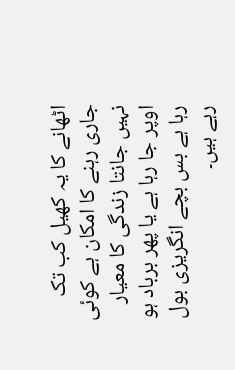اٹھانے کا یہ کھیل کب تک جاری رہنے کا امکان ہے کوئی نہیں جانتا زندگی کا معیار اوپر جا رہا ہے یا پھر برباد ہو رہا ہے بس بچے انگریزی بول رہے ہیں۔